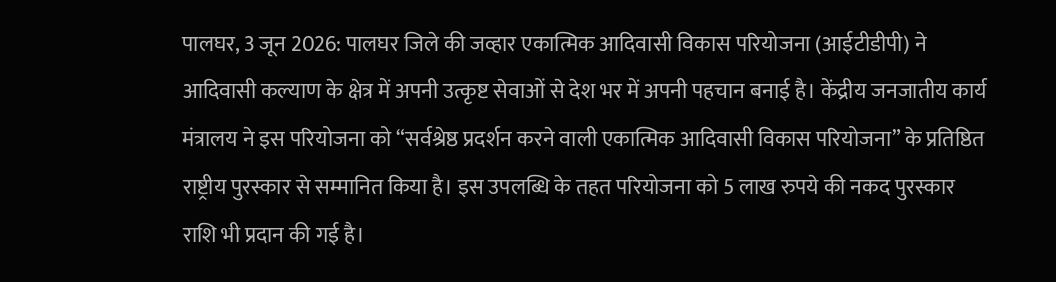पालघर, 3 जून 2026: पालघर जिले की जव्हार एकात्मिक आदिवासी विकास परियोजना (आईटीडीपी) ने आदिवासी कल्याण के क्षेत्र में अपनी उत्कृष्ट सेवाओं से देश भर में अपनी पहचान बनाई है। केंद्रीय जनजातीय कार्य मंत्रालय ने इस परियोजना को “सर्वश्रेष्ठ प्रदर्शन करने वाली एकात्मिक आदिवासी विकास परियोजना” के प्रतिष्ठित राष्ट्रीय पुरस्कार से सम्मानित किया है। इस उपलब्धि के तहत परियोजना को 5 लाख रुपये की नकद पुरस्कार राशि भी प्रदान की गई है।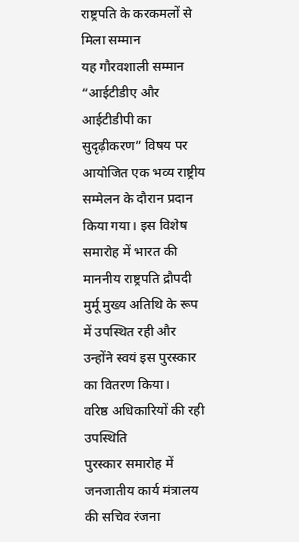राष्ट्रपति के करकमलों से मिला सम्मान
यह गौरवशाली सम्मान “आईटीडीए और आईटीडीपी का सुदृढ़ीकरण” विषय पर आयोजित एक भव्य राष्ट्रीय सम्मेलन के दौरान प्रदान किया गया। इस विशेष समारोह में भारत की माननीय राष्ट्रपति द्रौपदी मुर्मू मुख्य अतिथि के रूप में उपस्थित रही और उन्होंने स्वयं इस पुरस्कार का वितरण किया।
वरिष्ठ अधिकारियों की रही उपस्थिति
पुरस्कार समारोह में जनजातीय कार्य मंत्रालय की सचिव रंजना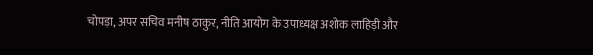चोपड़ा, अपर सचिव मनीष ठाकुर, नीति आयोग के उपाध्यक्ष अशोक लाहिड़ी और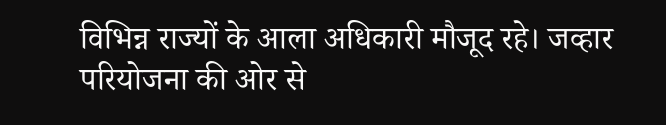विभिन्न राज्यों के आला अधिकारी मौजूद रहे। जव्हार परियोजना की ओर से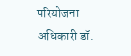परियोजना अधिकारी डॉ.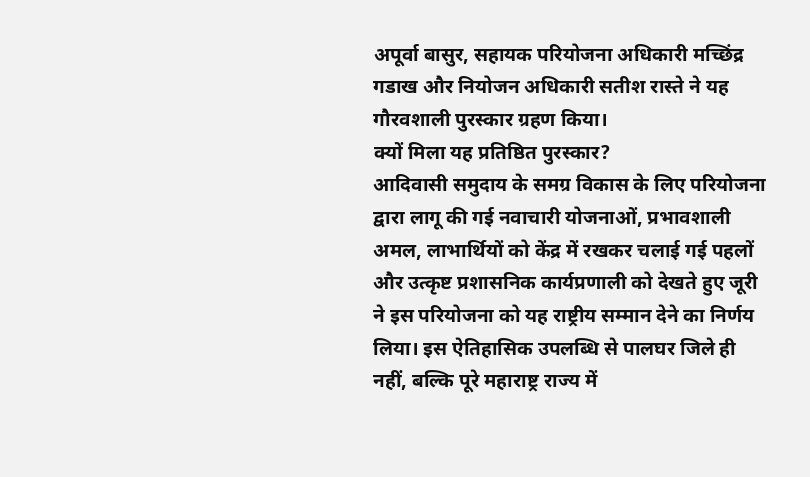अपूर्वा बासुर, सहायक परियोजना अधिकारी मच्छिंद्र गडाख और नियोजन अधिकारी सतीश रास्ते ने यह गौरवशाली पुरस्कार ग्रहण किया।
क्यों मिला यह प्रतिष्ठित पुरस्कार?
आदिवासी समुदाय के समग्र विकास के लिए परियोजना द्वारा लागू की गई नवाचारी योजनाओं, प्रभावशाली अमल, लाभार्थियों को केंद्र में रखकर चलाई गई पहलों और उत्कृष्ट प्रशासनिक कार्यप्रणाली को देखते हुए जूरी ने इस परियोजना को यह राष्ट्रीय सम्मान देने का निर्णय लिया। इस ऐतिहासिक उपलब्धि से पालघर जिले ही नहीं, बल्कि पूरे महाराष्ट्र राज्य में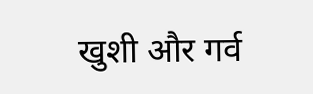खुशी और गर्व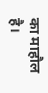का माहौल है।